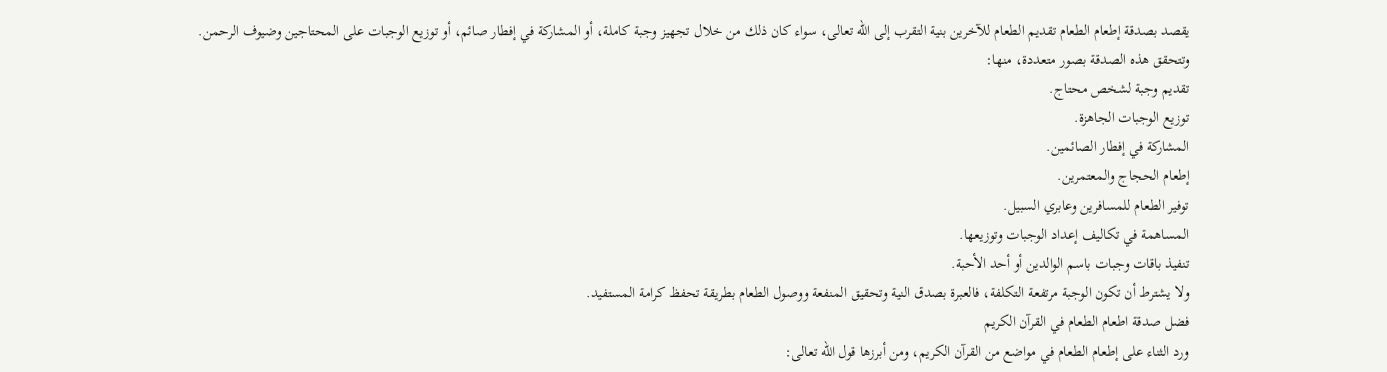يقصد بصدقة إطعام الطعام تقديم الطعام للآخرين بنية التقرب إلى الله تعالى، سواء كان ذلك من خلال تجهيز وجبة كاملة، أو المشاركة في إفطار صائم، أو توزيع الوجبات على المحتاجين وضيوف الرحمن.
وتتحقق هذه الصدقة بصور متعددة، منها:
تقديم وجبة لشخص محتاج.
توزيع الوجبات الجاهزة.
المشاركة في إفطار الصائمين.
إطعام الحجاج والمعتمرين.
توفير الطعام للمسافرين وعابري السبيل.
المساهمة في تكاليف إعداد الوجبات وتوزيعها.
تنفيذ باقات وجبات باسم الوالدين أو أحد الأحبة.
ولا يشترط أن تكون الوجبة مرتفعة التكلفة، فالعبرة بصدق النية وتحقيق المنفعة ووصول الطعام بطريقة تحفظ كرامة المستفيد.
فضل صدقة اطعام الطعام في القرآن الكريم
ورد الثناء على إطعام الطعام في مواضع من القرآن الكريم، ومن أبرزها قول الله تعالى: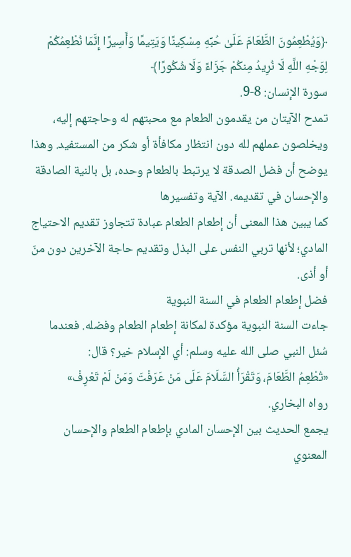﴿وَيُطْعِمُونَ الطَّعَامَ عَلَىٰ حُبِّهِ مِسْكِينًا وَيَتِيمًا وَأَسِيرًا إِنَّمَا نُطْعِمُكُمْ لِوَجْهِ اللَّهِ لَا نُرِيدُ مِنكُمْ جَزَاءً وَلَا شُكُورًا﴾
سورة الإنسان: 8-9.
تمدح الآيتان من يقدمون الطعام مع محبتهم له وحاجتهم إليه، ويخلصون عملهم لله دون انتظار مكافأة أو شكر من المستفيد. وهذا يوضح أن فضل الصدقة لا يرتبط بالطعام وحده، بل بالنية الصادقة والإحسان في تقديمه. الآية وتفسيرها
كما يبين هذا المعنى أن إطعام الطعام عبادة تتجاوز تقديم الاحتياج المادي؛ لأنها تربي النفس على البذل وتقديم حاجة الآخرين دون منّ أو أذى.
فضل إطعام الطعام في السنة النبوية
جاءت السنة النبوية مؤكدة لمكانة إطعام الطعام وفضله. فعندما سُئل النبي صلى الله عليه وسلم: أي الإسلام خير؟ قال:
«تُطْعِمُ الطَّعَامَ، وَتَقْرَأُ السَّلَامَ عَلَى مَنْ عَرَفْتَ وَمَنْ لَمْ تَعْرِفْ»
رواه البخاري.
يجمع الحديث بين الإحسان المادي بإطعام الطعام والإحسان المعنوي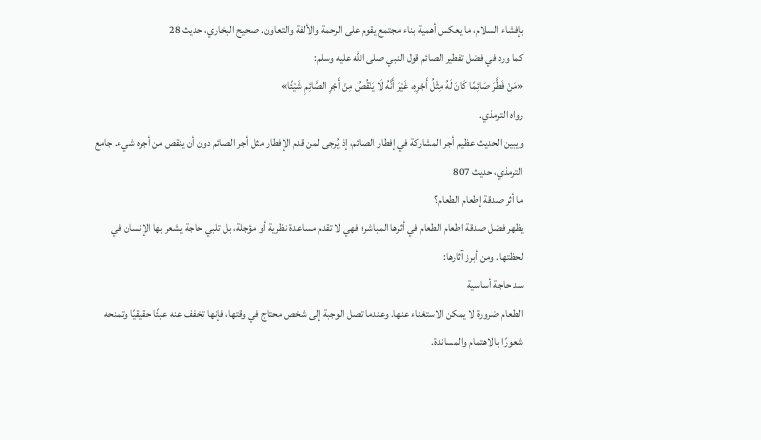بإفشاء السلام، ما يعكس أهمية بناء مجتمع يقوم على الرحمة والألفة والتعاون. صحيح البخاري، حديث 28
كما ورد في فضل تفطير الصائم قول النبي صلى الله عليه وسلم:
«مَنْ فَطَّرَ صَائِمًا كَانَ لَهُ مِثْلُ أَجْرِهِ، غَيْرَ أَنَّهُ لَا يَنْقُصُ مِنْ أَجْرِ الصَّائِمِ شَيْئًا»
رواه الترمذي.
ويبين الحديث عظيم أجر المشاركة في إفطار الصائم، إذ يُرجى لمن قدم الإفطار مثل أجر الصائم دون أن ينقص من أجره شيء. جامع الترمذي، حديث 807
ما أثر صدقة إطعام الطعام؟
يظهر فضل صدقة اطعام الطعام في أثرها المباشر؛ فهي لا تقدم مساعدة نظرية أو مؤجلة، بل تلبي حاجة يشعر بها الإنسان في لحظتها. ومن أبرز آثارها:
سد حاجة أساسية
الطعام ضرورة لا يمكن الاستغناء عنها. وعندما تصل الوجبة إلى شخص محتاج في وقتها، فإنها تخفف عنه عبئًا حقيقيًا وتمنحه شعورًا بالاهتمام والمساندة.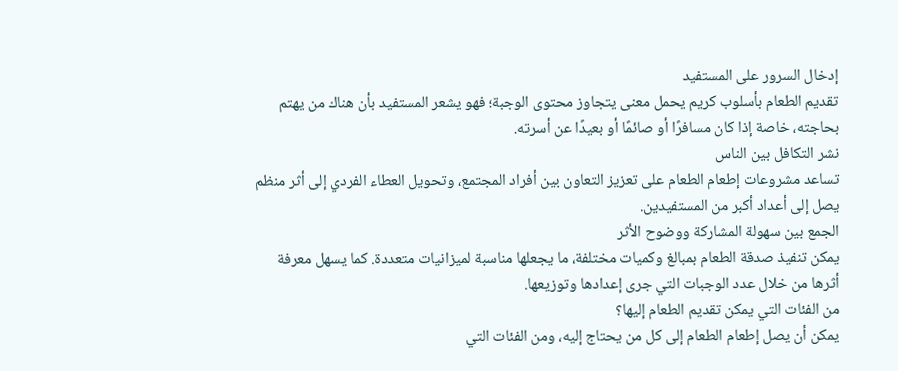إدخال السرور على المستفيد
تقديم الطعام بأسلوب كريم يحمل معنى يتجاوز محتوى الوجبة؛ فهو يشعر المستفيد بأن هناك من يهتم بحاجته، خاصة إذا كان مسافرًا أو صائمًا أو بعيدًا عن أسرته.
نشر التكافل بين الناس
تساعد مشروعات إطعام الطعام على تعزيز التعاون بين أفراد المجتمع، وتحويل العطاء الفردي إلى أثر منظم يصل إلى أعداد أكبر من المستفيدين.
الجمع بين سهولة المشاركة ووضوح الأثر
يمكن تنفيذ صدقة الطعام بمبالغ وكميات مختلفة، ما يجعلها مناسبة لميزانيات متعددة. كما يسهل معرفة أثرها من خلال عدد الوجبات التي جرى إعدادها وتوزيعها.
من الفئات التي يمكن تقديم الطعام إليها؟
يمكن أن يصل إطعام الطعام إلى كل من يحتاج إليه، ومن الفئات التي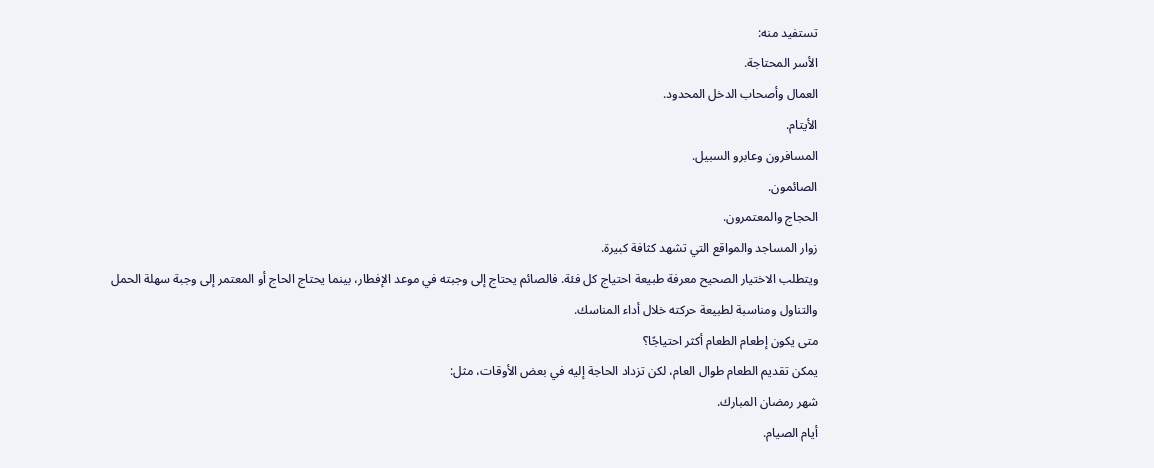تستفيد منه:
الأسر المحتاجة.
العمال وأصحاب الدخل المحدود.
الأيتام.
المسافرون وعابرو السبيل.
الصائمون.
الحجاج والمعتمرون.
زوار المساجد والمواقع التي تشهد كثافة كبيرة.
ويتطلب الاختيار الصحيح معرفة طبيعة احتياج كل فئة. فالصائم يحتاج إلى وجبته في موعد الإفطار، بينما يحتاج الحاج أو المعتمر إلى وجبة سهلة الحمل والتناول ومناسبة لطبيعة حركته خلال أداء المناسك.
متى يكون إطعام الطعام أكثر احتياجًا؟
يمكن تقديم الطعام طوال العام، لكن تزداد الحاجة إليه في بعض الأوقات، مثل:
شهر رمضان المبارك.
أيام الصيام.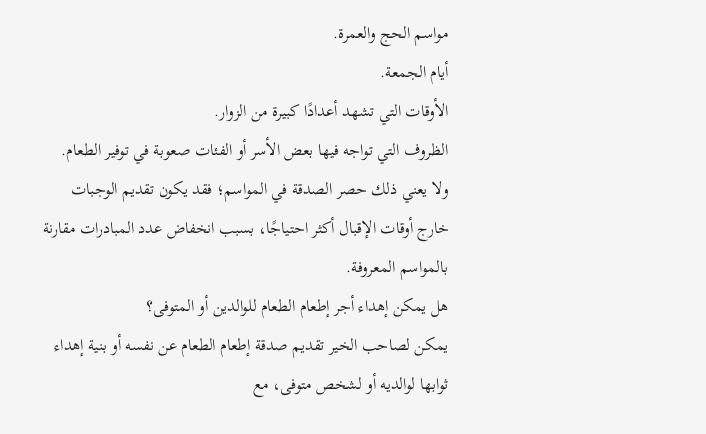مواسم الحج والعمرة.
أيام الجمعة.
الأوقات التي تشهد أعدادًا كبيرة من الزوار.
الظروف التي تواجه فيها بعض الأسر أو الفئات صعوبة في توفير الطعام.
ولا يعني ذلك حصر الصدقة في المواسم؛ فقد يكون تقديم الوجبات خارج أوقات الإقبال أكثر احتياجًا، بسبب انخفاض عدد المبادرات مقارنة بالمواسم المعروفة.
هل يمكن إهداء أجر إطعام الطعام للوالدين أو المتوفى؟
يمكن لصاحب الخير تقديم صدقة إطعام الطعام عن نفسه أو بنية إهداء ثوابها لوالديه أو لشخص متوفى، مع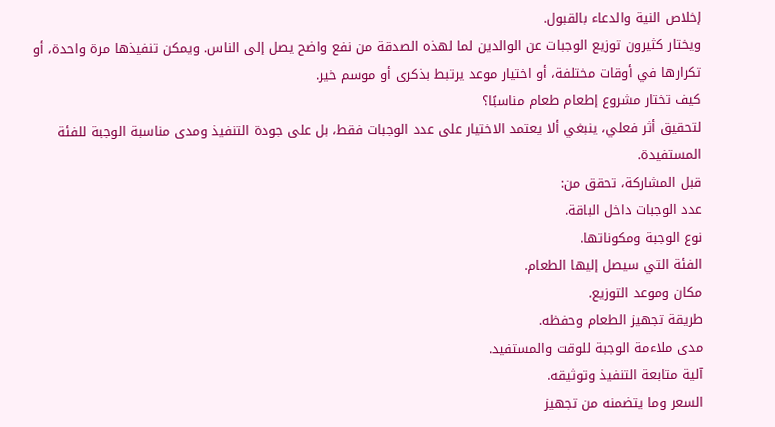إخلاص النية والدعاء بالقبول.
ويختار كثيرون توزيع الوجبات عن الوالدين لما لهذه الصدقة من نفع واضح يصل إلى الناس. ويمكن تنفيذها مرة واحدة، أو تكرارها في أوقات مختلفة، أو اختيار موعد يرتبط بذكرى أو موسم خير.
كيف تختار مشروع إطعام طعام مناسبًا؟
لتحقيق أثر فعلي، ينبغي ألا يعتمد الاختيار على عدد الوجبات فقط، بل على جودة التنفيذ ومدى مناسبة الوجبة للفئة المستفيدة.
قبل المشاركة، تحقق من:
عدد الوجبات داخل الباقة.
نوع الوجبة ومكوناتها.
الفئة التي سيصل إليها الطعام.
مكان وموعد التوزيع.
طريقة تجهيز الطعام وحفظه.
مدى ملاءمة الوجبة للوقت والمستفيد.
آلية متابعة التنفيذ وتوثيقه.
السعر وما يتضمنه من تجهيز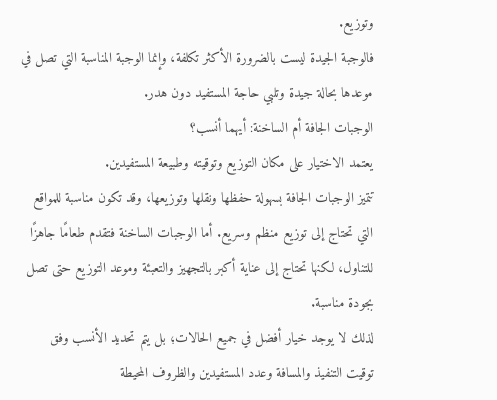وتوزيع.
فالوجبة الجيدة ليست بالضرورة الأكثر تكلفة، وإنما الوجبة المناسبة التي تصل في موعدها بحالة جيدة وتلبي حاجة المستفيد دون هدر.
الوجبات الجافة أم الساخنة: أيهما أنسب؟
يعتمد الاختيار على مكان التوزيع وتوقيته وطبيعة المستفيدين.
تتميز الوجبات الجافة بسهولة حفظها ونقلها وتوزيعها، وقد تكون مناسبة للمواقع التي تحتاج إلى توزيع منظم وسريع. أما الوجبات الساخنة فتقدم طعامًا جاهزًا للتناول، لكنها تحتاج إلى عناية أكبر بالتجهيز والتعبئة وموعد التوزيع حتى تصل بجودة مناسبة.
لذلك لا يوجد خيار أفضل في جميع الحالات؛ بل يتم تحديد الأنسب وفق توقيت التنفيذ والمسافة وعدد المستفيدين والظروف المحيطة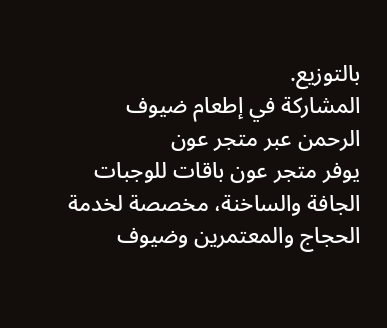بالتوزيع.
المشاركة في إطعام ضيوف الرحمن عبر متجر عون
يوفر متجر عون باقات للوجبات الجافة والساخنة، مخصصة لخدمة الحجاج والمعتمرين وضيوف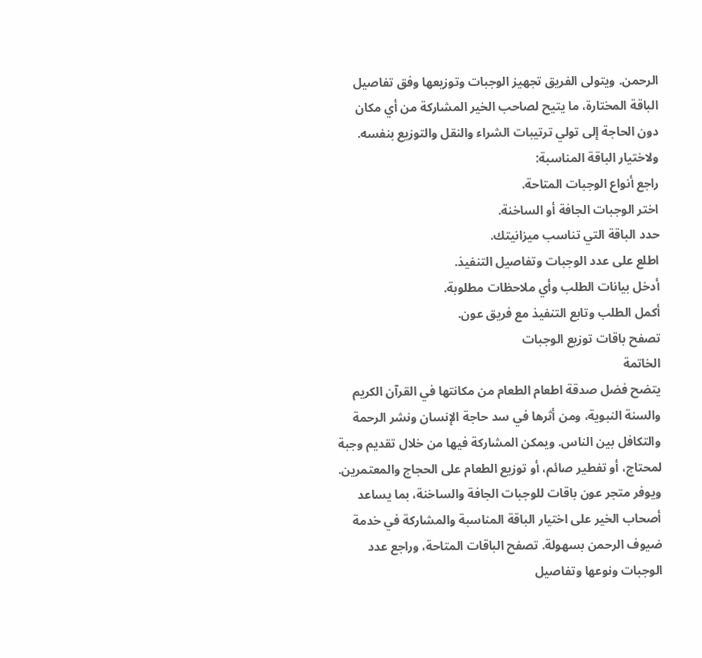الرحمن. ويتولى الفريق تجهيز الوجبات وتوزيعها وفق تفاصيل الباقة المختارة، ما يتيح لصاحب الخير المشاركة من أي مكان دون الحاجة إلى تولي ترتيبات الشراء والنقل والتوزيع بنفسه.
ولاختيار الباقة المناسبة:
راجع أنواع الوجبات المتاحة.
اختر الوجبات الجافة أو الساخنة.
حدد الباقة التي تناسب ميزانيتك.
اطلع على عدد الوجبات وتفاصيل التنفيذ.
أدخل بيانات الطلب وأي ملاحظات مطلوبة.
أكمل الطلب وتابع التنفيذ مع فريق عون.
تصفح باقات توزيع الوجبات
الخاتمة
يتضح فضل صدقة اطعام الطعام من مكانتها في القرآن الكريم والسنة النبوية، ومن أثرها في سد حاجة الإنسان ونشر الرحمة والتكافل بين الناس. ويمكن المشاركة فيها من خلال تقديم وجبة لمحتاج، أو تفطير صائم، أو توزيع الطعام على الحجاج والمعتمرين.
ويوفر متجر عون باقات للوجبات الجافة والساخنة، بما يساعد أصحاب الخير على اختيار الباقة المناسبة والمشاركة في خدمة ضيوف الرحمن بسهولة. تصفح الباقات المتاحة، وراجع عدد الوجبات ونوعها وتفاصيل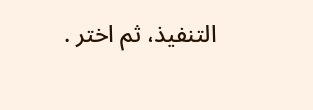التنفيذ، ثم اختر .